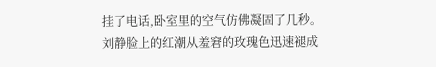挂了电话,卧室里的空气仿佛凝固了几秒。
刘静脸上的红潮从羞窘的玫瑰色迅速褪成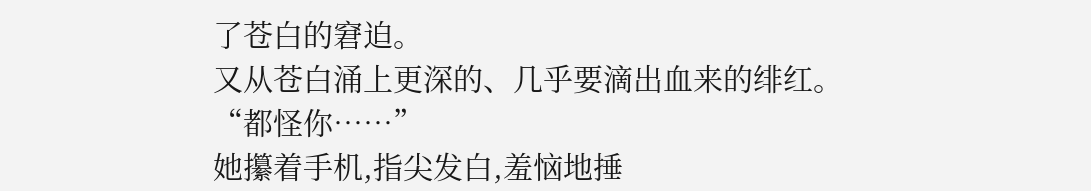了苍白的窘迫。
又从苍白涌上更深的、几乎要滴出血来的绯红。
“都怪你……”
她攥着手机,指尖发白,羞恼地捶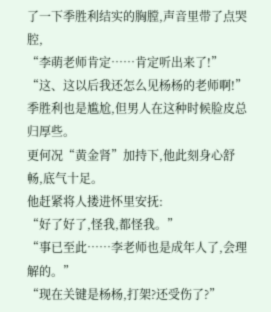了一下季胜利结实的胸膛,声音里带了点哭腔,
“李萌老师肯定……肯定听出来了!”
“这、这以后我还怎么见杨杨的老师啊!”
季胜利也是尴尬,但男人在这种时候脸皮总归厚些。
更何况“黄金肾”加持下,他此刻身心舒畅,底气十足。
他赶紧将人搂进怀里安抚:
“好了好了,怪我,都怪我。”
“事已至此……李老师也是成年人了,会理解的。”
“现在关键是杨杨,打架?还受伤了?”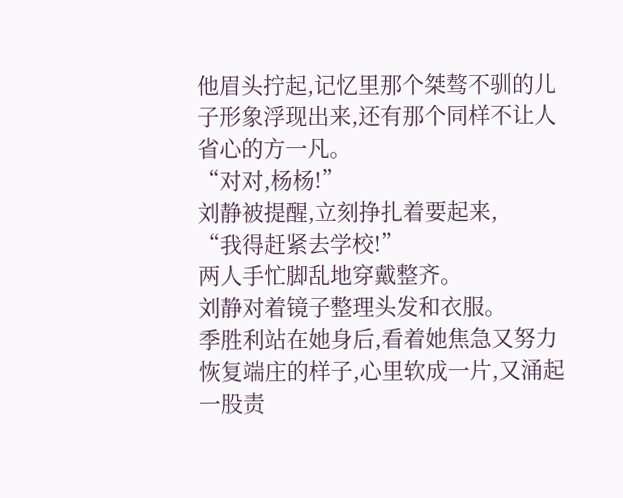他眉头拧起,记忆里那个桀骜不驯的儿子形象浮现出来,还有那个同样不让人省心的方一凡。
“对对,杨杨!”
刘静被提醒,立刻挣扎着要起来,
“我得赶紧去学校!”
两人手忙脚乱地穿戴整齐。
刘静对着镜子整理头发和衣服。
季胜利站在她身后,看着她焦急又努力恢复端庄的样子,心里软成一片,又涌起一股责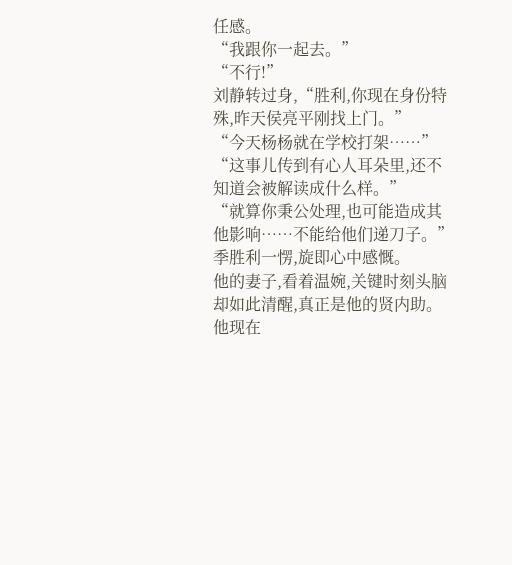任感。
“我跟你一起去。”
“不行!”
刘静转过身,“胜利,你现在身份特殊,昨天侯亮平刚找上门。”
“今天杨杨就在学校打架……”
“这事儿传到有心人耳朵里,还不知道会被解读成什么样。”
“就算你秉公处理,也可能造成其他影响……不能给他们递刀子。”
季胜利一愣,旋即心中感慨。
他的妻子,看着温婉,关键时刻头脑却如此清醒,真正是他的贤内助。
他现在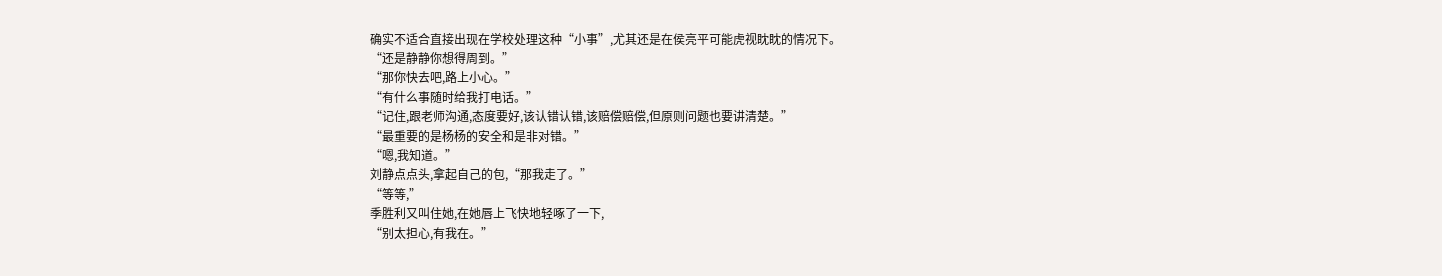确实不适合直接出现在学校处理这种“小事”,尤其还是在侯亮平可能虎视眈眈的情况下。
“还是静静你想得周到。”
“那你快去吧,路上小心。”
“有什么事随时给我打电话。”
“记住,跟老师沟通,态度要好,该认错认错,该赔偿赔偿,但原则问题也要讲清楚。”
“最重要的是杨杨的安全和是非对错。”
“嗯,我知道。”
刘静点点头,拿起自己的包,“那我走了。”
“等等,”
季胜利又叫住她,在她唇上飞快地轻啄了一下,
“别太担心,有我在。”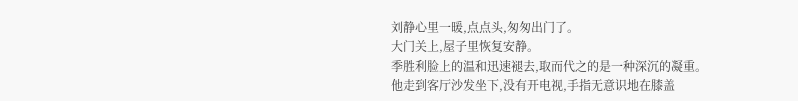刘静心里一暖,点点头,匆匆出门了。
大门关上,屋子里恢复安静。
季胜利脸上的温和迅速褪去,取而代之的是一种深沉的凝重。
他走到客厅沙发坐下,没有开电视,手指无意识地在膝盖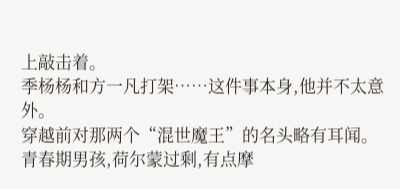上敲击着。
季杨杨和方一凡打架……这件事本身,他并不太意外。
穿越前对那两个“混世魔王”的名头略有耳闻。
青春期男孩,荷尔蒙过剩,有点摩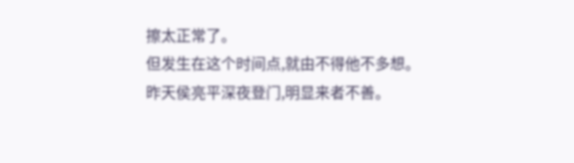擦太正常了。
但发生在这个时间点,就由不得他不多想。
昨天侯亮平深夜登门,明显来者不善。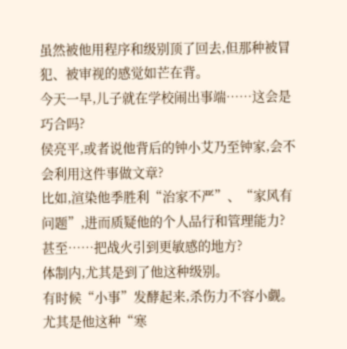虽然被他用程序和级别顶了回去,但那种被冒犯、被审视的感觉如芒在背。
今天一早,儿子就在学校闹出事端……这会是巧合吗?
侯亮平,或者说他背后的钟小艾乃至钟家,会不会利用这件事做文章?
比如,渲染他季胜利“治家不严”、“家风有问题”,进而质疑他的个人品行和管理能力?
甚至……把战火引到更敏感的地方?
体制内,尤其是到了他这种级别。
有时候“小事”发酵起来,杀伤力不容小觑。
尤其是他这种“寒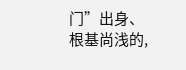门”出身、根基尚浅的,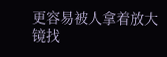更容易被人拿着放大镜找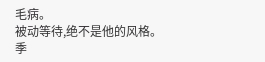毛病。
被动等待,绝不是他的风格。
季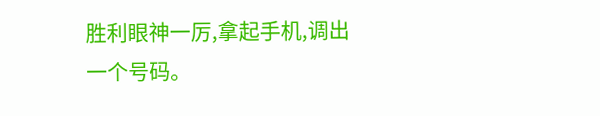胜利眼神一厉,拿起手机,调出一个号码。